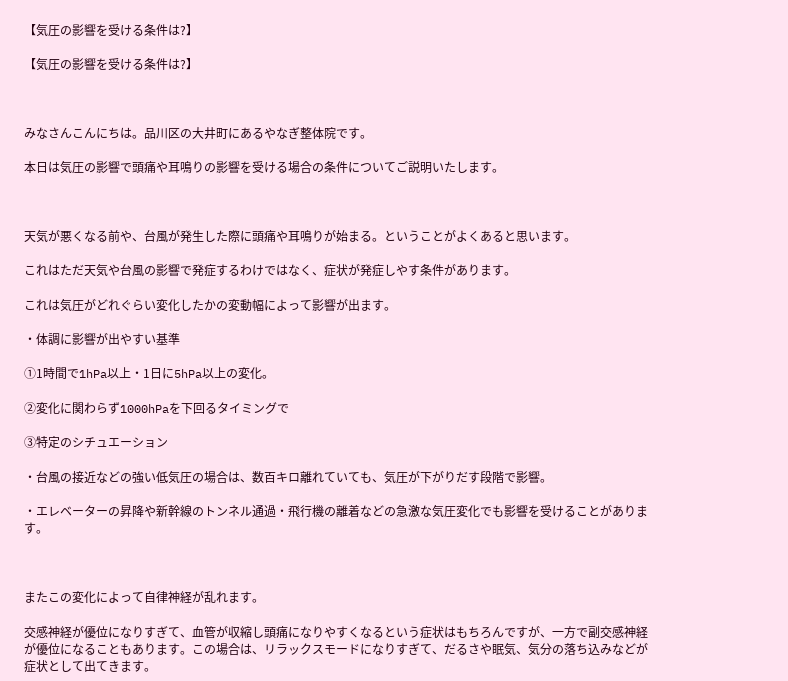【気圧の影響を受ける条件は?】

【気圧の影響を受ける条件は?】



みなさんこんにちは。品川区の大井町にあるやなぎ整体院です。

本日は気圧の影響で頭痛や耳鳴りの影響を受ける場合の条件についてご説明いたします。



天気が悪くなる前や、台風が発生した際に頭痛や耳鳴りが始まる。ということがよくあると思います。

これはただ天気や台風の影響で発症するわけではなく、症状が発症しやす条件があります。

これは気圧がどれぐらい変化したかの変動幅によって影響が出ます。

・体調に影響が出やすい基準

①1時間で1hPa以上・1日に5hPa以上の変化。

②変化に関わらず1000hPaを下回るタイミングで

③特定のシチュエーション

・台風の接近などの強い低気圧の場合は、数百キロ離れていても、気圧が下がりだす段階で影響。

・エレベーターの昇降や新幹線のトンネル通過・飛行機の離着などの急激な気圧変化でも影響を受けることがあります。



またこの変化によって自律神経が乱れます。

交感神経が優位になりすぎて、血管が収縮し頭痛になりやすくなるという症状はもちろんですが、一方で副交感神経が優位になることもあります。この場合は、リラックスモードになりすぎて、だるさや眠気、気分の落ち込みなどが症状として出てきます。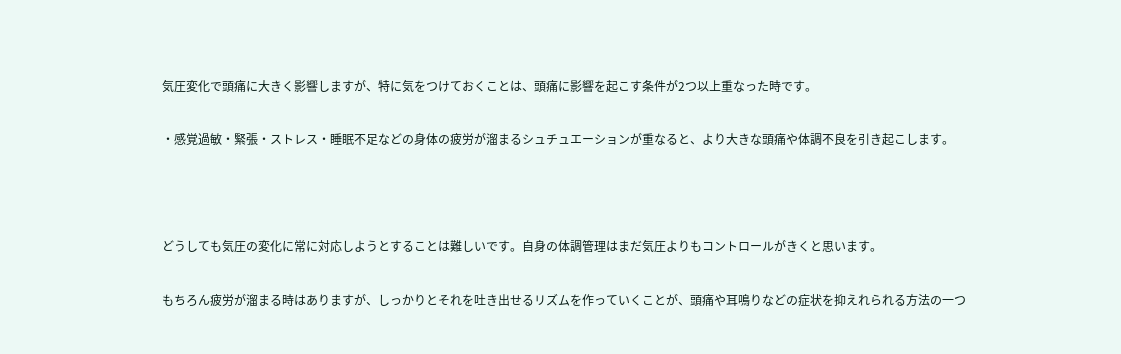気圧変化で頭痛に大きく影響しますが、特に気をつけておくことは、頭痛に影響を起こす条件が2つ以上重なった時です。

・感覚過敏・緊張・ストレス・睡眠不足などの身体の疲労が溜まるシュチュエーションが重なると、より大きな頭痛や体調不良を引き起こします。



どうしても気圧の変化に常に対応しようとすることは難しいです。自身の体調管理はまだ気圧よりもコントロールがきくと思います。

もちろん疲労が溜まる時はありますが、しっかりとそれを吐き出せるリズムを作っていくことが、頭痛や耳鳴りなどの症状を抑えれられる方法の一つ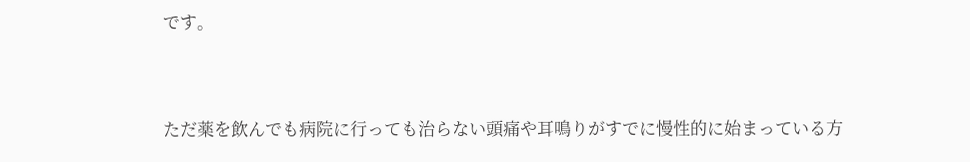です。



ただ薬を飲んでも病院に行っても治らない頭痛や耳鳴りがすでに慢性的に始まっている方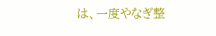は、一度やなぎ整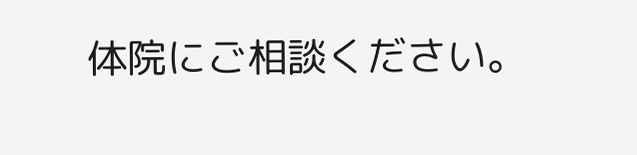体院にご相談ください。